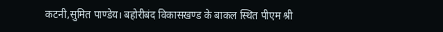कटनी,सुमित पाण्डेय। बहोरीबंद विकासखण्ड के बाकल स्थित पीएम श्री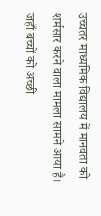उच्चतर माध्यमिक विद्यालय में मानवता को शर्मसार करने वाला मामला सामने आया है। जहाँ बच्चों को अच्छी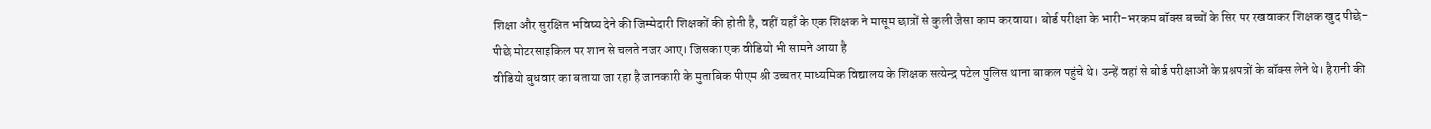शिक्षा और सुरक्षित भविष्य देने की जिम्मेदारी शिक्षकों की होती है, वहीं यहाँ के एक शिक्षक ने मासूम छात्रों से कुली जैसा काम करवाया। बोर्ड परीक्षा के भारी-भरकम बॉक्स बच्चों के सिर पर रखवाकर शिक्षक खुद पीछे-पीछे मोटरसाइकिल पर शान से चलते नजर आए। जिसका एक वीडियो भी सामने आया है
वीडियो बुधवार का बताया जा रहा है जानकारी के मुताबिक पीएम श्री उच्चतर माध्यमिक विद्यालय के शिक्षक सत्येन्द्र पटेल पुलिस थाना बाकल पहुंचे थे। उन्हें वहां से बोर्ड परीक्षाओं के प्रश्नपत्रों के बॉक्स लेने थे। हैरानी की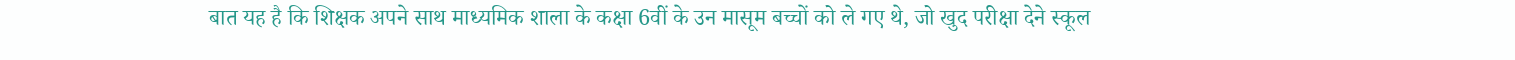बात यह है कि शिक्षक अपने साथ माध्यमिक शाला के कक्षा 6वीं के उन मासूम बच्चों को ले गए थे, जो खुद परीक्षा देने स्कूल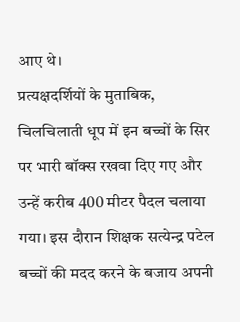आए थे।
प्रत्यक्षदर्शियों के मुताबिक, चिलचिलाती धूप में इन बच्चों के सिर पर भारी बॉक्स रखवा दिए गए और उन्हें करीब 400 मीटर पैदल चलाया गया। इस दौरान शिक्षक सत्येन्द्र पटेल बच्चों की मदद करने के बजाय अपनी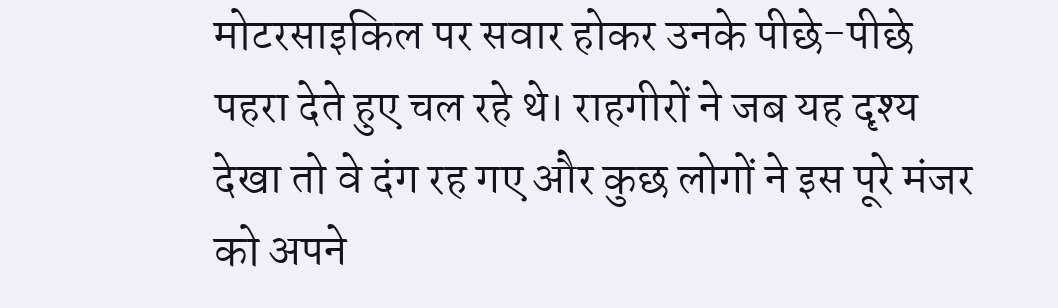मोटरसाइकिल पर सवार होकर उनके पीछे-पीछे पहरा देते हुए चल रहे थे। राहगीरों ने जब यह दृश्य देखा तो वे दंग रह गए और कुछ लोगों ने इस पूरे मंजर को अपने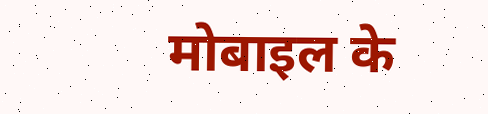मोबाइल के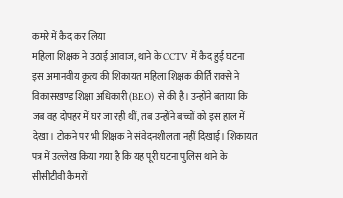कमरे में कैद कर लिया
महिला शिक्षक ने उठाई आवाज, थाने के CCTV में कैद हुई घटना
इस अमानवीय कृत्य की शिकायत महिला शिक्षक कीर्ति राक्से ने विकासखण्ड शिक्षा अधिकारी (BEO) से की है। उन्होंने बताया कि जब वह दोपहर में घर जा रही थीं, तब उन्होंने बच्चों को इस हाल में देखा। टोकने पर भी शिक्षक ने संवेदनशीलता नहीं दिखाई। शिकायत पत्र में उल्लेख किया गया है कि यह पूरी घटना पुलिस थाने के सीसीटीवी कैमरों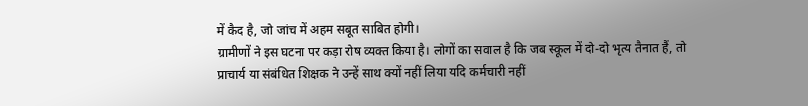में कैद है, जो जांच में अहम सबूत साबित होगी।
ग्रामीणों ने इस घटना पर कड़ा रोष व्यक्त किया है। लोगों का सवाल है कि जब स्कूल में दो-दो भृत्य तैनात हैं, तो प्राचार्य या संबंधित शिक्षक ने उन्हें साथ क्यों नहीं लिया यदि कर्मचारी नहीं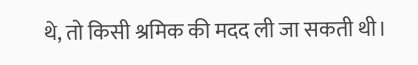थे, तो किसी श्रमिक की मदद ली जा सकती थी।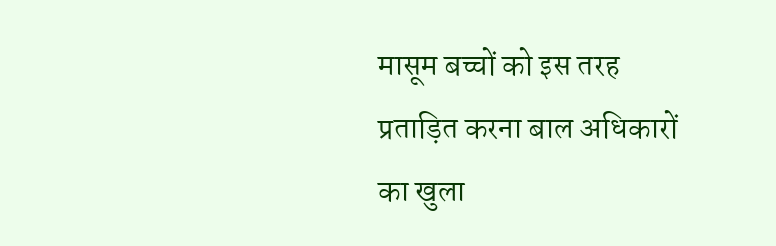मासूम बच्चों को इस तरह प्रताड़ित करना बाल अधिकारों का खुला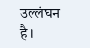उल्लंघन है।